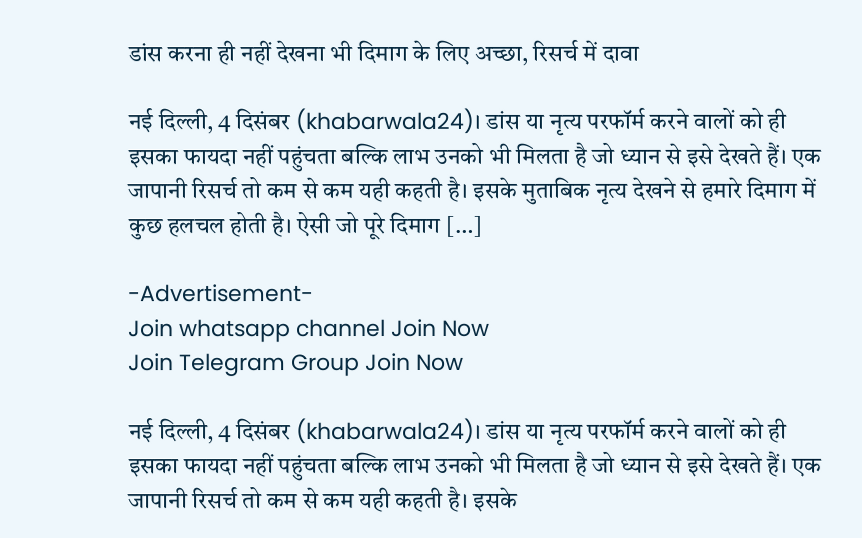डांस करना ही नहीं देखना भी दिमाग के लिए अच्छा, रिसर्च में दावा

नई दिल्ली, 4 दिसंबर (khabarwala24)। डांस या नृत्य परफॉर्म करने वालों को ही इसका फायदा नहीं पहुंचता बल्कि लाभ उनको भी मिलता है जो ध्यान से इसे देखते हैं। एक जापानी रिसर्च तो कम से कम यही कहती है। इसके मुताबिक नृत्य देखने से हमारे दिमाग में कुछ हलचल होती है। ऐसी जो पूरे दिमाग […]

-Advertisement-
Join whatsapp channel Join Now
Join Telegram Group Join Now

नई दिल्ली, 4 दिसंबर (khabarwala24)। डांस या नृत्य परफॉर्म करने वालों को ही इसका फायदा नहीं पहुंचता बल्कि लाभ उनको भी मिलता है जो ध्यान से इसे देखते हैं। एक जापानी रिसर्च तो कम से कम यही कहती है। इसके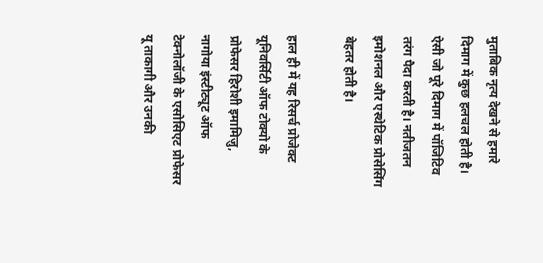मुताबिक नृत्य देखने से हमारे दिमाग में कुछ हलचल होती है। ऐसी जो पूरे दिमाग में पॉजिटिव तरंग पैदा करती है। नतीजतन इमोशनल और एस्थेटिक प्रोसेसिंग बेहतर होती है।

हाल ही में यह रिसर्च प्रोजेक्ट यूनिवर्सिटी ऑफ टोक्यो के प्रोफेसर हिरोशी इमामिज़ु, नागोया इंस्टीट्यूट ऑफ टेक्नोलॉजी के एसोसिएट प्रोफेसर यू ताकागी और उनकी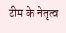टीम के नेतृत्व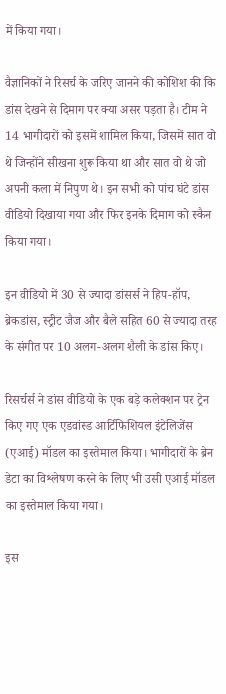में किया गया।

वैज्ञानिकों ने रिसर्च के जरिए जानने की कोशिश की कि डांस देखने से दिमाग पर क्या असर पड़ता है। टीम ने 14 भागीदारों को इसमें शामिल किया, जिसमें सात वो थे जिन्होंने सीखना शुरू किया था और सात वो थे जो अपनी कला में निपुण थे। इन सभी को पांच घंटे डांस वीडियो दिखाया गया और फिर इनके दिमाग को स्कैन किया गया।

इन वीडियो में 30 से ज्यादा डांसर्स ने हिप-हॉप, ब्रेकडांस, स्ट्रीट जैज और बैले सहित 60 से ज्यादा तरह के संगीत पर 10 अलग-अलग शैली के डांस किए।

रिसर्चर्स ने डांस वीडियो के एक बड़े कलेक्शन पर ट्रेन किए गए एक एडवांस्ड आर्टिफिशियल इंटेलिजेंस (एआई) मॉडल का इस्तेमाल किया। भागीदारों के ब्रेन डेटा का विश्लेषण करने के लिए भी उसी एआई मॉडल का इस्तेमाल किया गया।

इस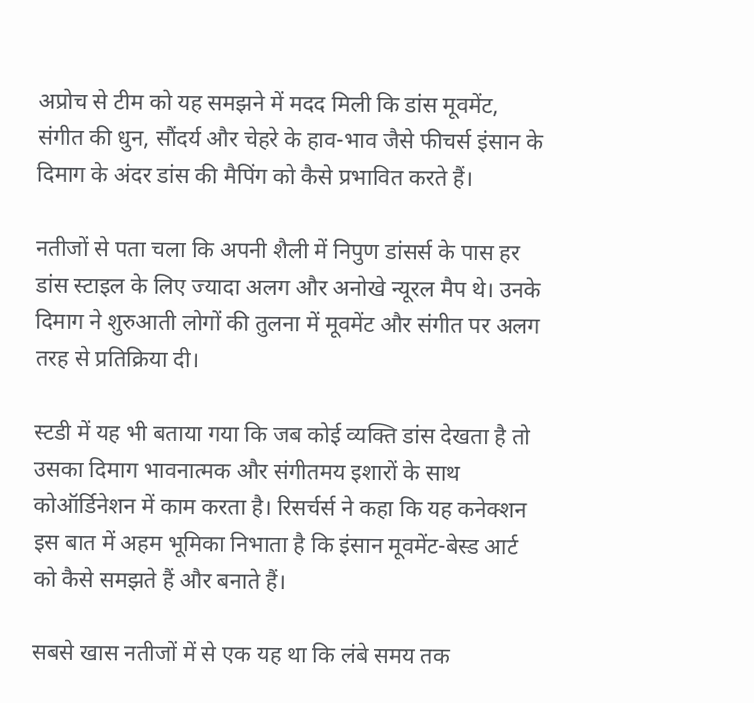अप्रोच से टीम को यह समझने में मदद मिली कि डांस मूवमेंट, संगीत की धुन, सौंदर्य और चेहरे के हाव-भाव जैसे फीचर्स इंसान के दिमाग के अंदर डांस की मैपिंग को कैसे प्रभावित करते हैं।

नतीजों से पता चला कि अपनी शैली में निपुण डांसर्स के पास हर डांस स्टाइल के लिए ज्यादा अलग और अनोखे न्यूरल मैप थे। उनके दिमाग ने शुरुआती लोगों की तुलना में मूवमेंट और संगीत पर अलग तरह से प्रतिक्रिया दी।

स्टडी में यह भी बताया गया कि जब कोई व्यक्ति डांस देखता है तो उसका दिमाग भावनात्मक और संगीतमय इशारों के साथ कोऑर्डिनेशन में काम करता है। रिसर्चर्स ने कहा कि यह कनेक्शन इस बात में अहम भूमिका निभाता है कि इंसान मूवमेंट-बेस्ड आर्ट को कैसे समझते हैं और बनाते हैं।

सबसे खास नतीजों में से एक यह था कि लंबे समय तक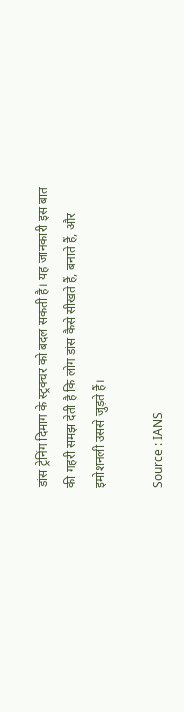डांस ट्रेनिंग दिमाग के स्ट्रक्चर को बदल सकती है। यह जानकारी इस बात की गहरी समझ देती है कि लोग डांस कैसे सीखते हैं, बनाते हैं, और इमोशनली उससे जुड़ते हैं।

Source : IANS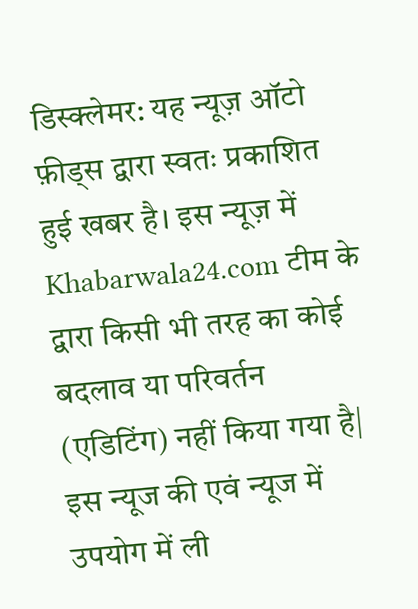डिस्क्लेमर: यह न्यूज़ ऑटो फ़ीड्स द्वारा स्वतः प्रकाशित हुई खबर है। इस न्यूज़ में Khabarwala24.com टीम के द्वारा किसी भी तरह का कोई बदलाव या परिवर्तन (एडिटिंग) नहीं किया गया है| इस न्यूज की एवं न्यूज में उपयोग में ली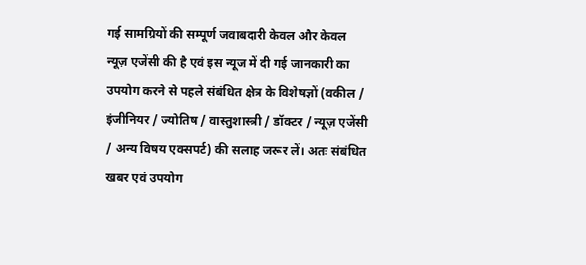गई सामग्रियों की सम्पूर्ण जवाबदारी केवल और केवल न्यूज़ एजेंसी की है एवं इस न्यूज में दी गई जानकारी का उपयोग करने से पहले संबंधित क्षेत्र के विशेषज्ञों (वकील / इंजीनियर / ज्योतिष / वास्तुशास्त्री / डॉक्टर / न्यूज़ एजेंसी / अन्य विषय एक्सपर्ट) की सलाह जरूर लें। अतः संबंधित खबर एवं उपयोग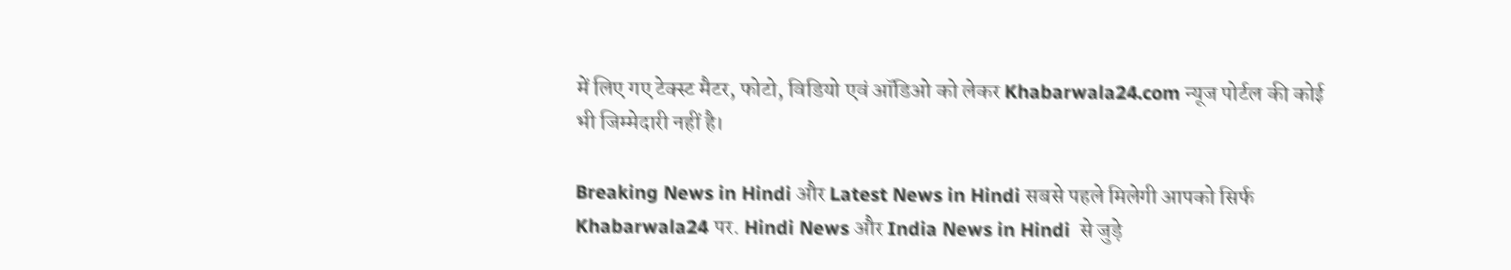में लिए गए टेक्स्ट मैटर, फोटो, विडियो एवं ऑडिओ को लेकर Khabarwala24.com न्यूज पोर्टल की कोई भी जिम्मेदारी नहीं है।

Breaking News in Hindi और Latest News in Hindi सबसे पहले मिलेगी आपको सिर्फ Khabarwala24 पर. Hindi News और India News in Hindi  से जुड़े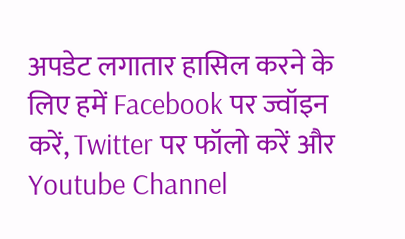अपडेट लगातार हासिल करने के लिए हमें Facebook पर ज्वॉइन करें, Twitter पर फॉलो करें और Youtube Channel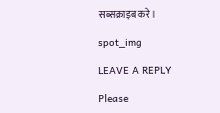सब्सक्राइब करे।

spot_img

LEAVE A REPLY

Please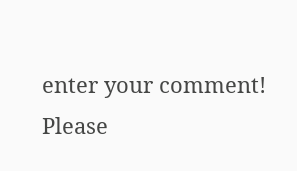enter your comment!
Please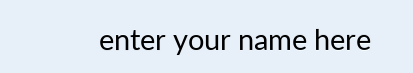enter your name here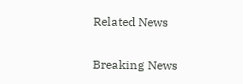Related News

Breaking News